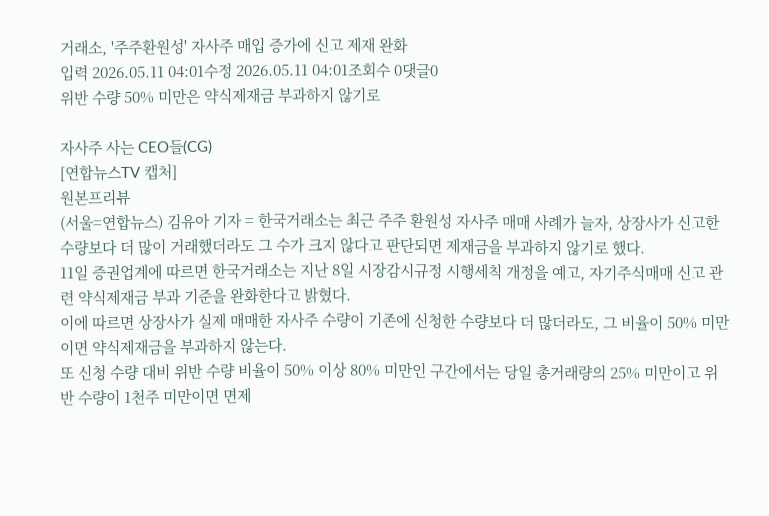거래소, '주주환원성' 자사주 매입 증가에 신고 제재 완화
입력 2026.05.11 04:01수정 2026.05.11 04:01조회수 0댓글0
위반 수량 50% 미만은 약식제재금 부과하지 않기로

자사주 사는 CEO들(CG)
[연합뉴스TV 캡처]
원본프리뷰
(서울=연합뉴스) 김유아 기자 = 한국거래소는 최근 주주 환원성 자사주 매매 사례가 늘자, 상장사가 신고한 수량보다 더 많이 거래했더라도 그 수가 크지 않다고 판단되면 제재금을 부과하지 않기로 했다.
11일 증권업계에 따르면 한국거래소는 지난 8일 시장감시규정 시행세칙 개정을 예고, 자기주식매매 신고 관련 약식제재금 부과 기준을 완화한다고 밝혔다.
이에 따르면 상장사가 실제 매매한 자사주 수량이 기존에 신청한 수량보다 더 많더라도, 그 비율이 50% 미만이면 약식제재금을 부과하지 않는다.
또 신청 수량 대비 위반 수량 비율이 50% 이상 80% 미만인 구간에서는 당일 총거래량의 25% 미만이고 위반 수량이 1천주 미만이면 면제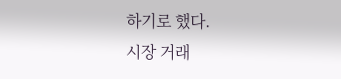하기로 했다.
시장 거래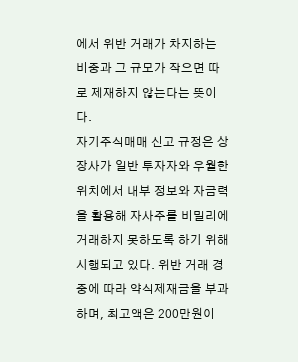에서 위반 거래가 차지하는 비중과 그 규모가 작으면 따로 제재하지 않는다는 뜻이다.
자기주식매매 신고 규정은 상장사가 일반 투자자와 우월한 위치에서 내부 정보와 자금력을 활용해 자사주를 비밀리에 거래하지 못하도록 하기 위해 시행되고 있다. 위반 거래 경중에 따라 약식제재금을 부과하며, 최고액은 200만원이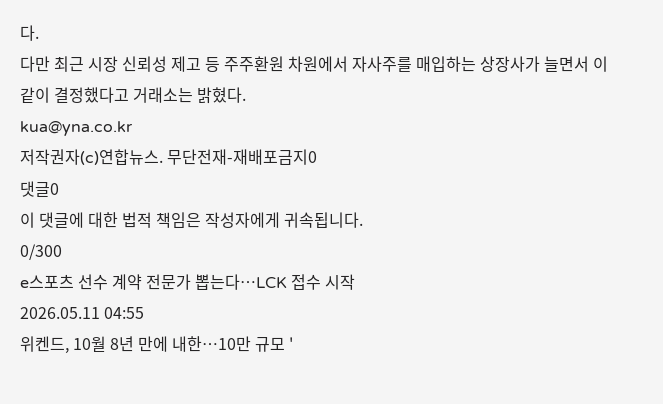다.
다만 최근 시장 신뢰성 제고 등 주주환원 차원에서 자사주를 매입하는 상장사가 늘면서 이같이 결정했다고 거래소는 밝혔다.
kua@yna.co.kr
저작권자(c)연합뉴스. 무단전재-재배포금지0
댓글0
이 댓글에 대한 법적 책임은 작성자에게 귀속됩니다.
0/300
e스포츠 선수 계약 전문가 뽑는다…LCK 접수 시작
2026.05.11 04:55
위켄드, 10월 8년 만에 내한…10만 규모 '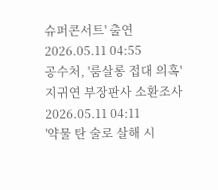슈퍼콘서트' 출연
2026.05.11 04:55
공수처, '룸살롱 접대 의혹' 지귀연 부장판사 소환조사
2026.05.11 04:11
'약물 탄 술로 살해 시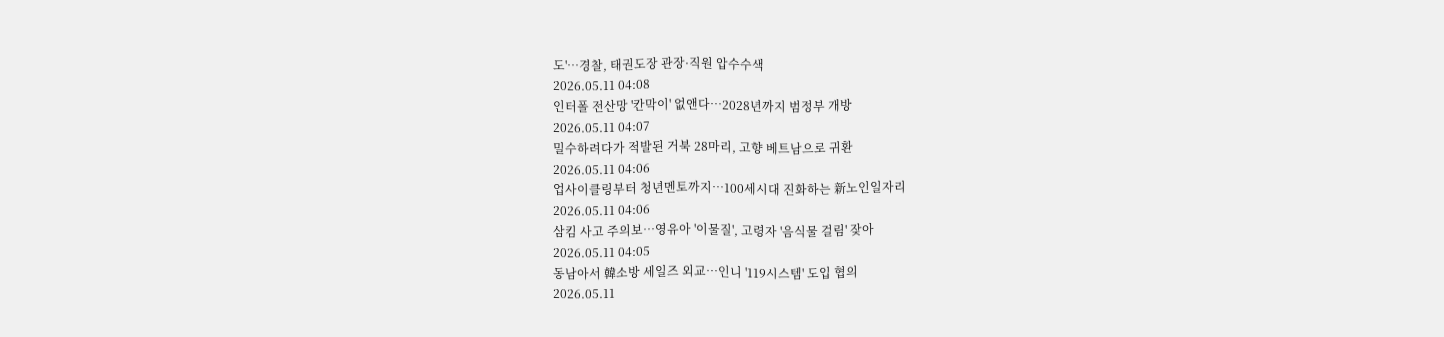도'…경찰, 태권도장 관장·직원 압수수색
2026.05.11 04:08
인터폴 전산망 '칸막이' 없앤다…2028년까지 범정부 개방
2026.05.11 04:07
밀수하려다가 적발된 거북 28마리, 고향 베트남으로 귀환
2026.05.11 04:06
업사이클링부터 청년멘토까지…100세시대 진화하는 新노인일자리
2026.05.11 04:06
삼킴 사고 주의보…영유아 '이물질', 고령자 '음식물 걸림' 잦아
2026.05.11 04:05
동남아서 韓소방 세일즈 외교…인니 '119시스템' 도입 협의
2026.05.11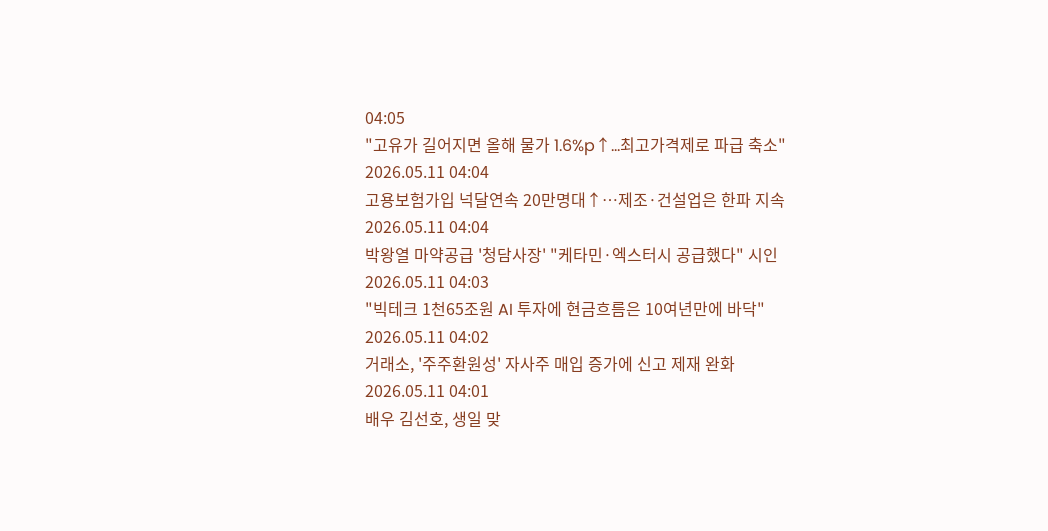04:05
"고유가 길어지면 올해 물가 1.6%p↑…최고가격제로 파급 축소"
2026.05.11 04:04
고용보험가입 넉달연속 20만명대↑…제조·건설업은 한파 지속
2026.05.11 04:04
박왕열 마약공급 '청담사장' "케타민·엑스터시 공급했다" 시인
2026.05.11 04:03
"빅테크 1천65조원 AI 투자에 현금흐름은 10여년만에 바닥"
2026.05.11 04:02
거래소, '주주환원성' 자사주 매입 증가에 신고 제재 완화
2026.05.11 04:01
배우 김선호, 생일 맞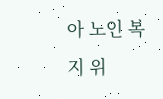아 노인 복지 위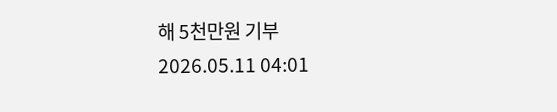해 5천만원 기부
2026.05.11 04:01